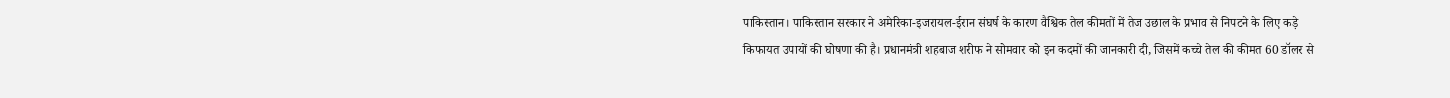पाकिस्तान। पाकिस्तान सरकार ने अमेरिका-इजरायल-ईरान संघर्ष के कारण वैश्विक तेल कीमतों में तेज उछाल के प्रभाव से निपटने के लिए कड़े किफायत उपायों की घोषणा की है। प्रधानमंत्री शहबाज शरीफ ने सोमवार को इन कदमों की जानकारी दी, जिसमें कच्चे तेल की कीमत 60 डॉलर से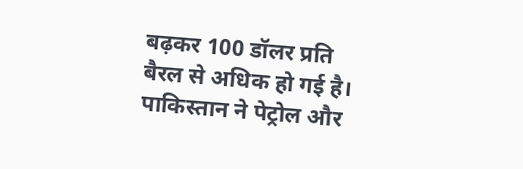बढ़कर 100 डॉलर प्रति बैरल से अधिक हो गई है। पाकिस्तान ने पेट्रोल और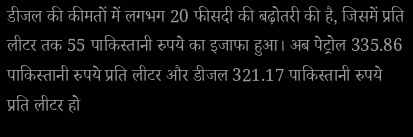डीजल की कीमतों में लगभग 20 फीसदी की बढ़ोतरी की है, जिसमें प्रति लीटर तक 55 पाकिस्तानी रुपये का इजाफा हुआ। अब पेट्रोल 335.86 पाकिस्तानी रुपये प्रति लीटर और डीजल 321.17 पाकिस्तानी रुपये प्रति लीटर हो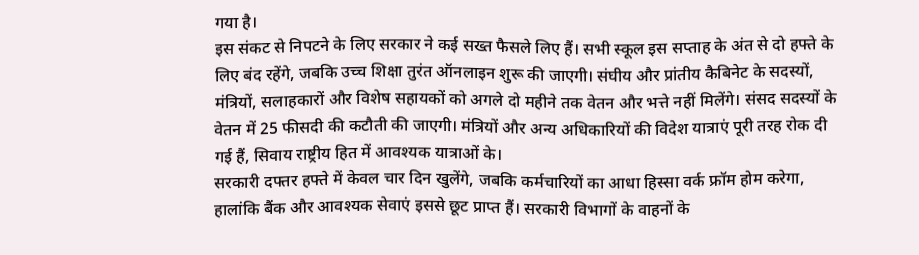गया है।
इस संकट से निपटने के लिए सरकार ने कई सख्त फैसले लिए हैं। सभी स्कूल इस सप्ताह के अंत से दो हफ्ते के लिए बंद रहेंगे, जबकि उच्च शिक्षा तुरंत ऑनलाइन शुरू की जाएगी। संघीय और प्रांतीय कैबिनेट के सदस्यों, मंत्रियों, सलाहकारों और विशेष सहायकों को अगले दो महीने तक वेतन और भत्ते नहीं मिलेंगे। संसद सदस्यों के वेतन में 25 फीसदी की कटौती की जाएगी। मंत्रियों और अन्य अधिकारियों की विदेश यात्राएं पूरी तरह रोक दी गई हैं, सिवाय राष्ट्रीय हित में आवश्यक यात्राओं के।
सरकारी दफ्तर हफ्ते में केवल चार दिन खुलेंगे, जबकि कर्मचारियों का आधा हिस्सा वर्क फ्रॉम होम करेगा, हालांकि बैंक और आवश्यक सेवाएं इससे छूट प्राप्त हैं। सरकारी विभागों के वाहनों के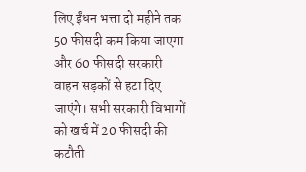लिए ईंधन भत्ता दो महीने तक 50 फीसदी कम किया जाएगा और 60 फीसदी सरकारी वाहन सड़कों से हटा दिए जाएंगे। सभी सरकारी विभागों को खर्च में 20 फीसदी की कटौती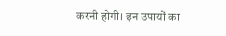करनी होगी। इन उपायों का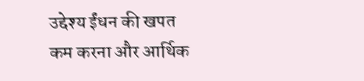उद्देश्य ईंधन की खपत कम करना और आर्थिक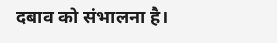दबाव को संभालना है।